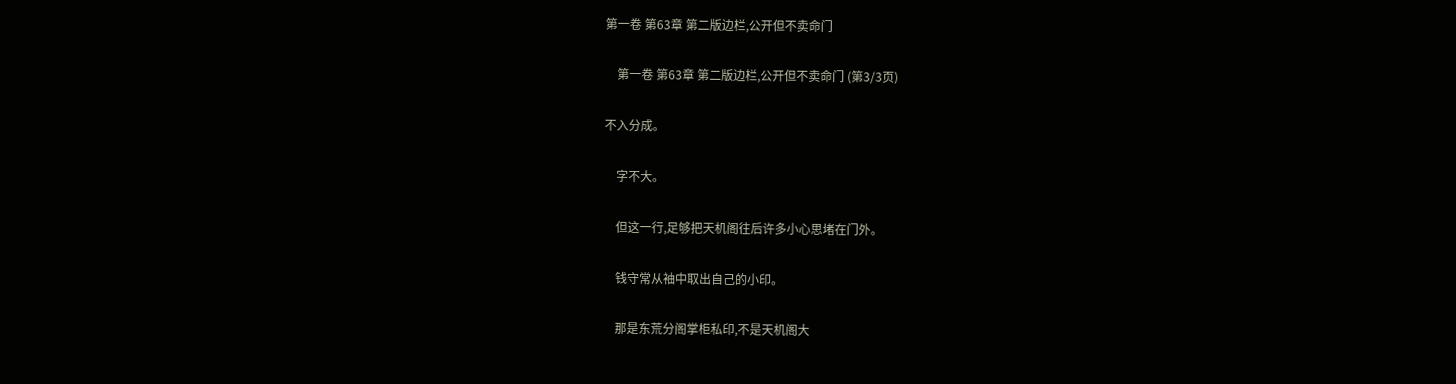第一卷 第63章 第二版边栏,公开但不卖命门

    第一卷 第63章 第二版边栏,公开但不卖命门 (第3/3页)

不入分成。

    字不大。

    但这一行,足够把天机阁往后许多小心思堵在门外。

    钱守常从袖中取出自己的小印。

    那是东荒分阁掌柜私印,不是天机阁大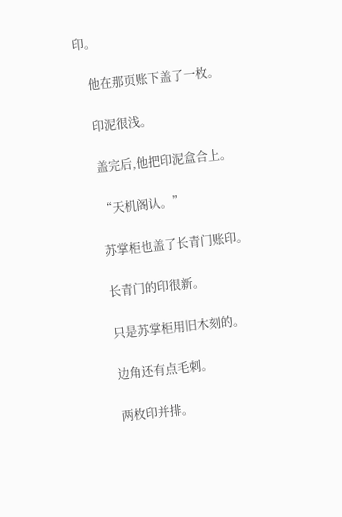印。

    他在那页账下盖了一枚。

    印泥很浅。

    盖完后,他把印泥盒合上。

    “天机阁认。”

    苏掌柜也盖了长青门账印。

    长青门的印很新。

    只是苏掌柜用旧木刻的。

    边角还有点毛刺。

    两枚印并排。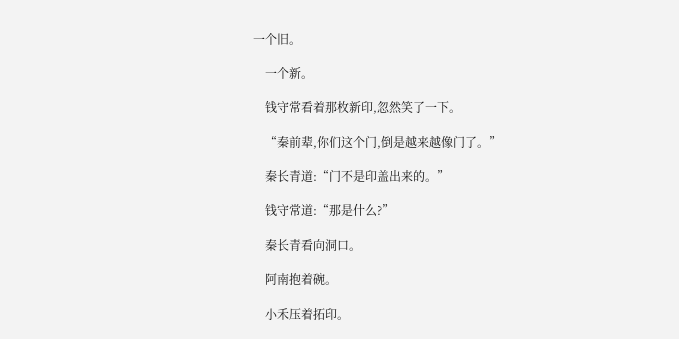一个旧。

    一个新。

    钱守常看着那枚新印,忽然笑了一下。

    “秦前辈,你们这个门,倒是越来越像门了。”

    秦长青道:“门不是印盖出来的。”

    钱守常道:“那是什么?”

    秦长青看向洞口。

    阿南抱着碗。

    小禾压着拓印。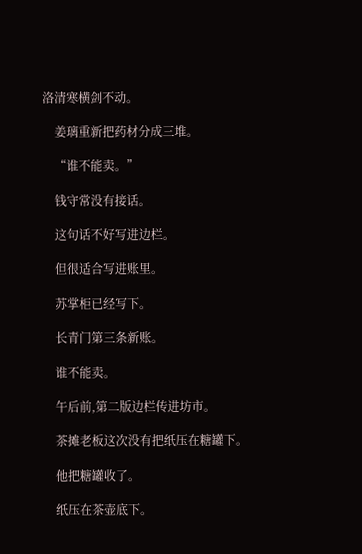洛清寒横剑不动。

    姜璃重新把药材分成三堆。

    “谁不能卖。”

    钱守常没有接话。

    这句话不好写进边栏。

    但很适合写进账里。

    苏掌柜已经写下。

    长青门第三条新账。

    谁不能卖。

    午后前,第二版边栏传进坊市。

    茶摊老板这次没有把纸压在糖罐下。

    他把糖罐收了。

    纸压在茶壶底下。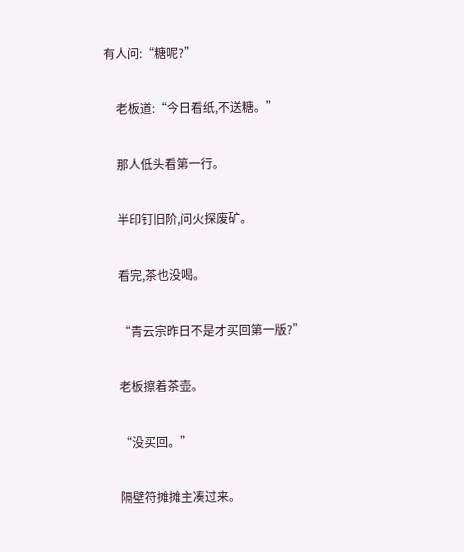有人问:“糖呢?”

    老板道:“今日看纸,不送糖。”

    那人低头看第一行。

    半印钉旧阶,问火探废矿。

    看完,茶也没喝。

    “青云宗昨日不是才买回第一版?”

    老板擦着茶壶。

    “没买回。”

    隔壁符摊摊主凑过来。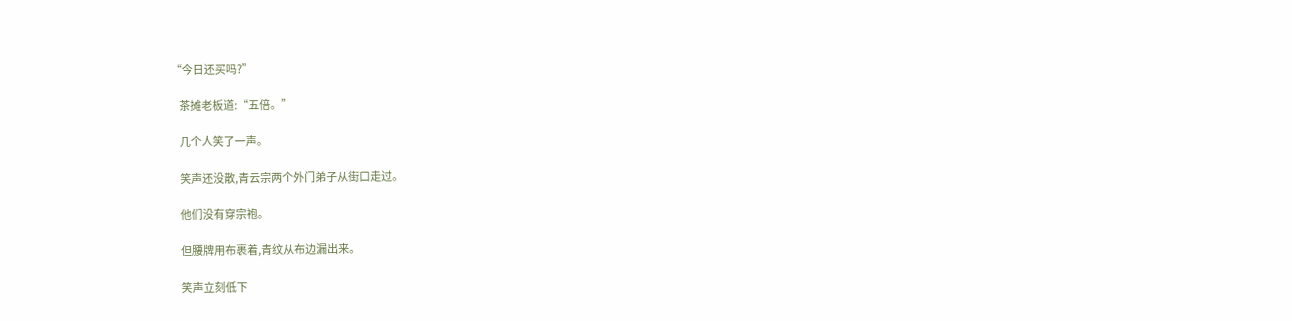“今日还买吗?”

    茶摊老板道:“五倍。”

    几个人笑了一声。

    笑声还没散,青云宗两个外门弟子从街口走过。

    他们没有穿宗袍。

    但腰牌用布裹着,青纹从布边漏出来。

    笑声立刻低下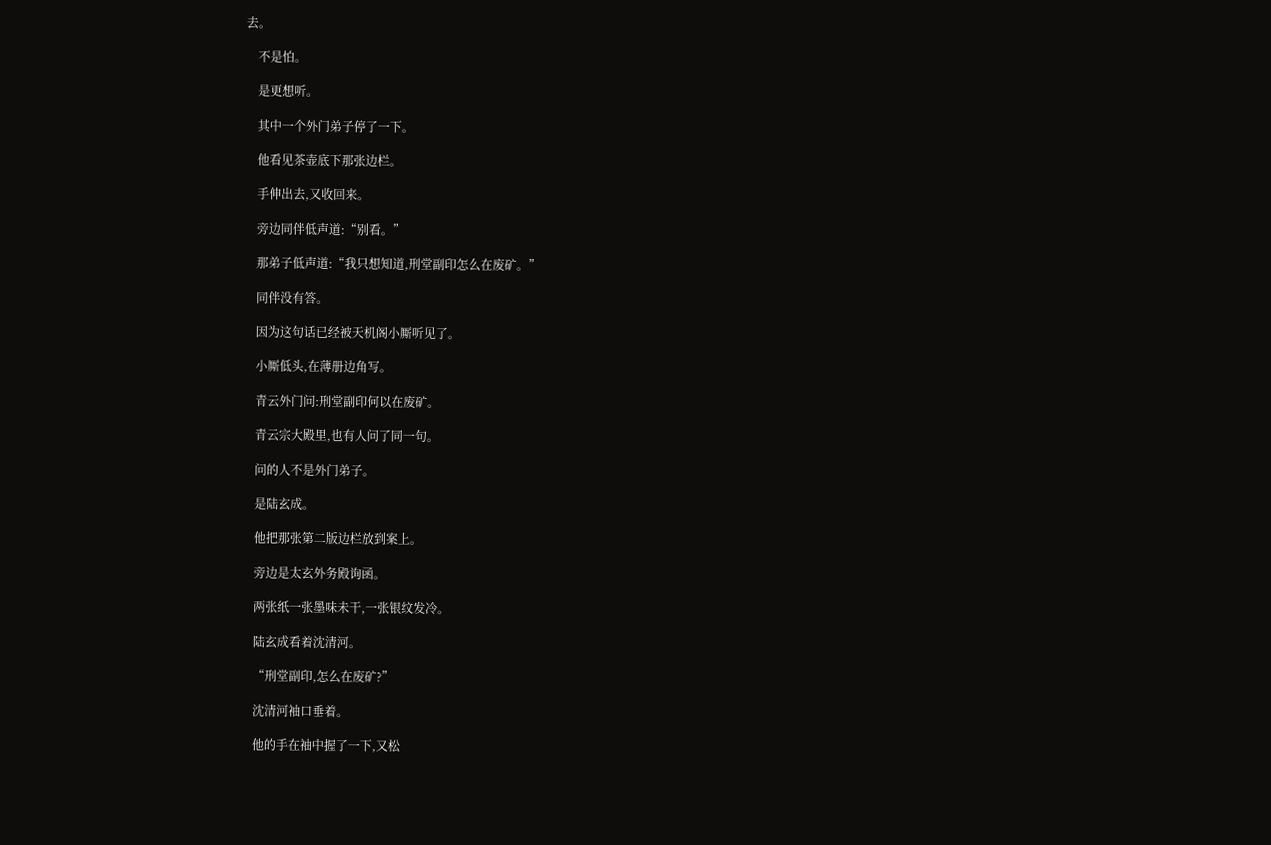去。

    不是怕。

    是更想听。

    其中一个外门弟子停了一下。

    他看见茶壶底下那张边栏。

    手伸出去,又收回来。

    旁边同伴低声道:“别看。”

    那弟子低声道:“我只想知道,刑堂副印怎么在废矿。”

    同伴没有答。

    因为这句话已经被天机阁小厮听见了。

    小厮低头,在薄册边角写。

    青云外门问:刑堂副印何以在废矿。

    青云宗大殿里,也有人问了同一句。

    问的人不是外门弟子。

    是陆玄成。

    他把那张第二版边栏放到案上。

    旁边是太玄外务殿询函。

    两张纸一张墨味未干,一张银纹发冷。

    陆玄成看着沈清河。

    “刑堂副印,怎么在废矿?”

    沈清河袖口垂着。

    他的手在袖中握了一下,又松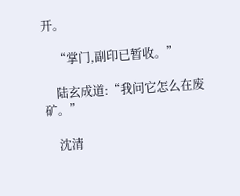开。

    “掌门,副印已暂收。”

    陆玄成道:“我问它怎么在废矿。”

    沈清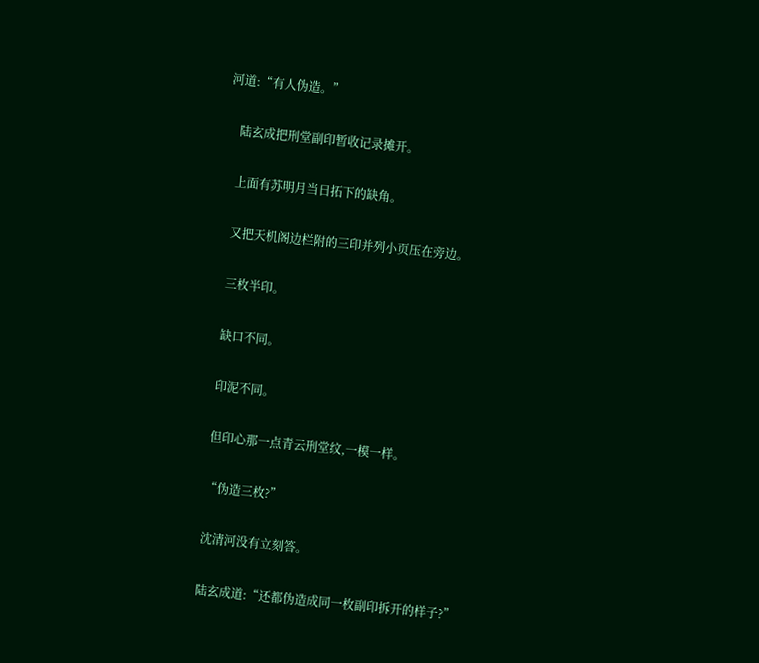河道:“有人伪造。”

    陆玄成把刑堂副印暂收记录摊开。

    上面有苏明月当日拓下的缺角。

    又把天机阁边栏附的三印并列小页压在旁边。

    三枚半印。

    缺口不同。

    印泥不同。

    但印心那一点青云刑堂纹,一模一样。

    “伪造三枚?”

    沈清河没有立刻答。

    陆玄成道:“还都伪造成同一枚副印拆开的样子?”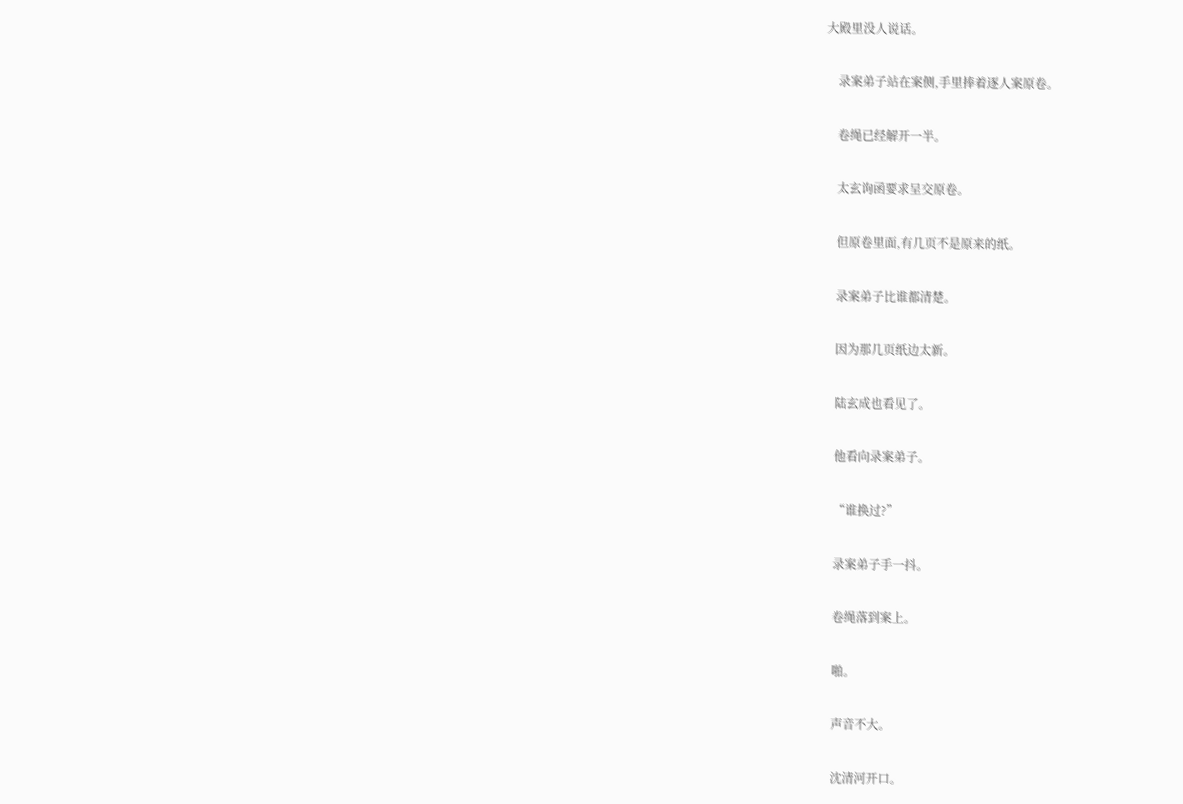大殿里没人说话。

    录案弟子站在案侧,手里捧着逐人案原卷。

    卷绳已经解开一半。

    太玄询函要求呈交原卷。

    但原卷里面,有几页不是原来的纸。

    录案弟子比谁都清楚。

    因为那几页纸边太新。

    陆玄成也看见了。

    他看向录案弟子。

    “谁换过?”

    录案弟子手一抖。

    卷绳落到案上。

    啪。

    声音不大。

    沈清河开口。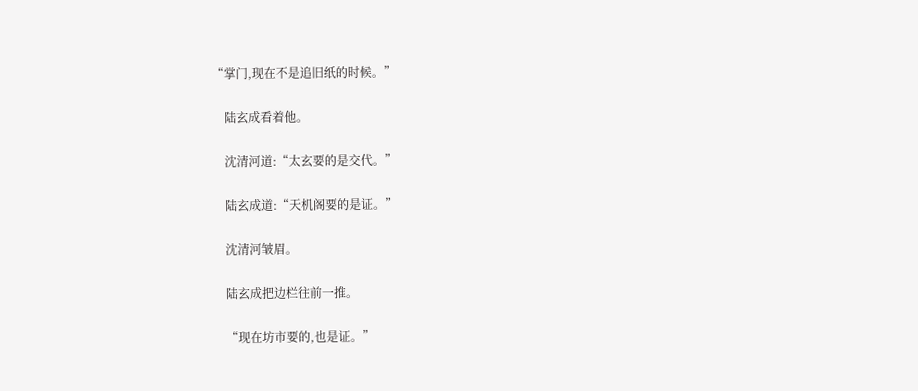“掌门,现在不是追旧纸的时候。”

    陆玄成看着他。

    沈清河道:“太玄要的是交代。”

    陆玄成道:“天机阁要的是证。”

    沈清河皱眉。

    陆玄成把边栏往前一推。

    “现在坊市要的,也是证。”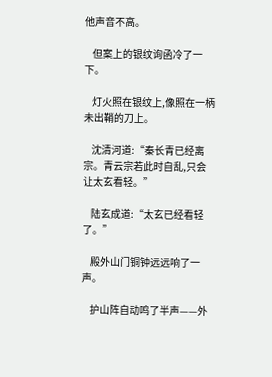他声音不高。

    但案上的银纹询函冷了一下。

    灯火照在银纹上,像照在一柄未出鞘的刀上。

    沈清河道:“秦长青已经离宗。青云宗若此时自乱,只会让太玄看轻。”

    陆玄成道:“太玄已经看轻了。”

    殿外山门铜钟远远响了一声。

    护山阵自动鸣了半声——外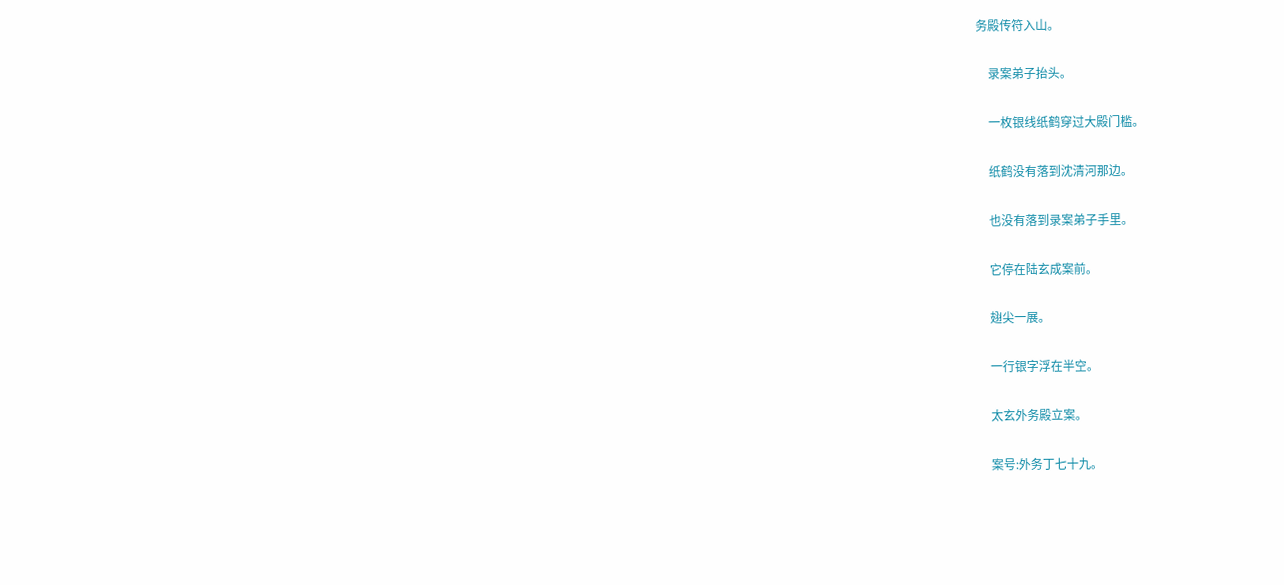务殿传符入山。

    录案弟子抬头。

    一枚银线纸鹤穿过大殿门槛。

    纸鹤没有落到沈清河那边。

    也没有落到录案弟子手里。

    它停在陆玄成案前。

    翅尖一展。

    一行银字浮在半空。

    太玄外务殿立案。

    案号:外务丁七十九。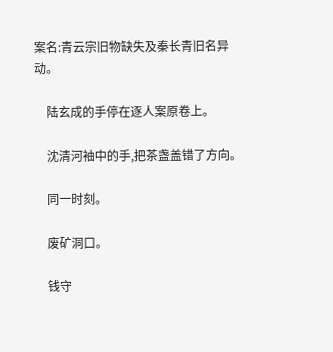案名:青云宗旧物缺失及秦长青旧名异动。

    陆玄成的手停在逐人案原卷上。

    沈清河袖中的手,把茶盏盖错了方向。

    同一时刻。

    废矿洞口。

    钱守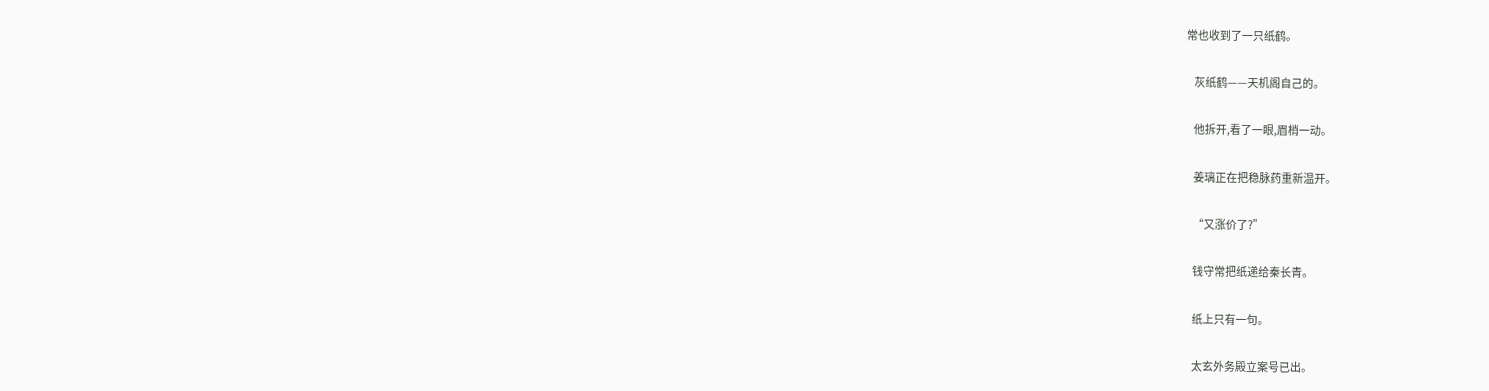常也收到了一只纸鹤。

    灰纸鹤——天机阁自己的。

    他拆开,看了一眼,眉梢一动。

    姜璃正在把稳脉药重新温开。

    “又涨价了?”

    钱守常把纸递给秦长青。

    纸上只有一句。

    太玄外务殿立案号已出。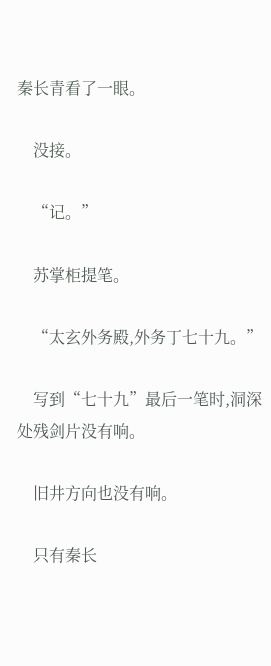秦长青看了一眼。

    没接。

    “记。”

    苏掌柜提笔。

    “太玄外务殿,外务丁七十九。”

    写到“七十九”最后一笔时,洞深处残剑片没有响。

    旧井方向也没有响。

    只有秦长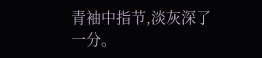青袖中指节,淡灰深了一分。